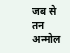जब से तन अन्मोल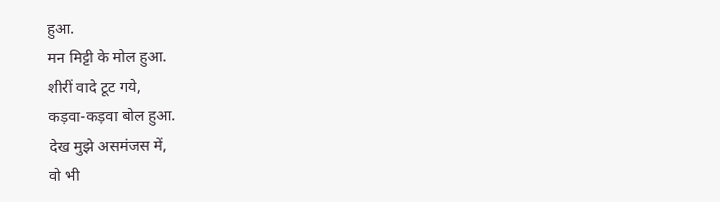हुआ.
मन मिट्टी के मोल हुआ.
शीरीं वादे टूट गये,
कड़वा-कड़वा बोल हुआ.
देख मुझे असमंजस में,
वो भी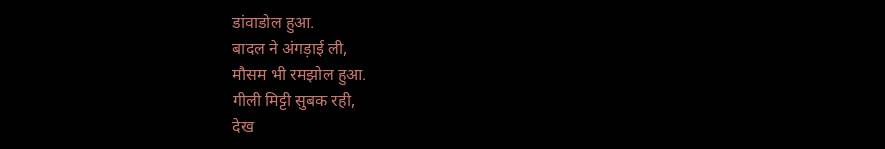डांवाडोल हुआ.
बादल ने अंगड़ाई ली,
मौसम भी रमझोल हुआ.
गीली मिट्टी सुबक रही,
देख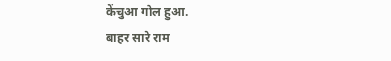केंचुआ गोल हुआ.
बाहर सारे राम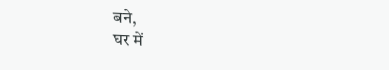बने,
घर में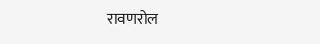रावणरोल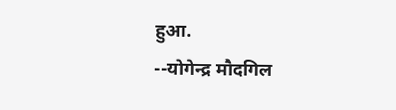हुआ.
--योगेन्द्र मौदगिल